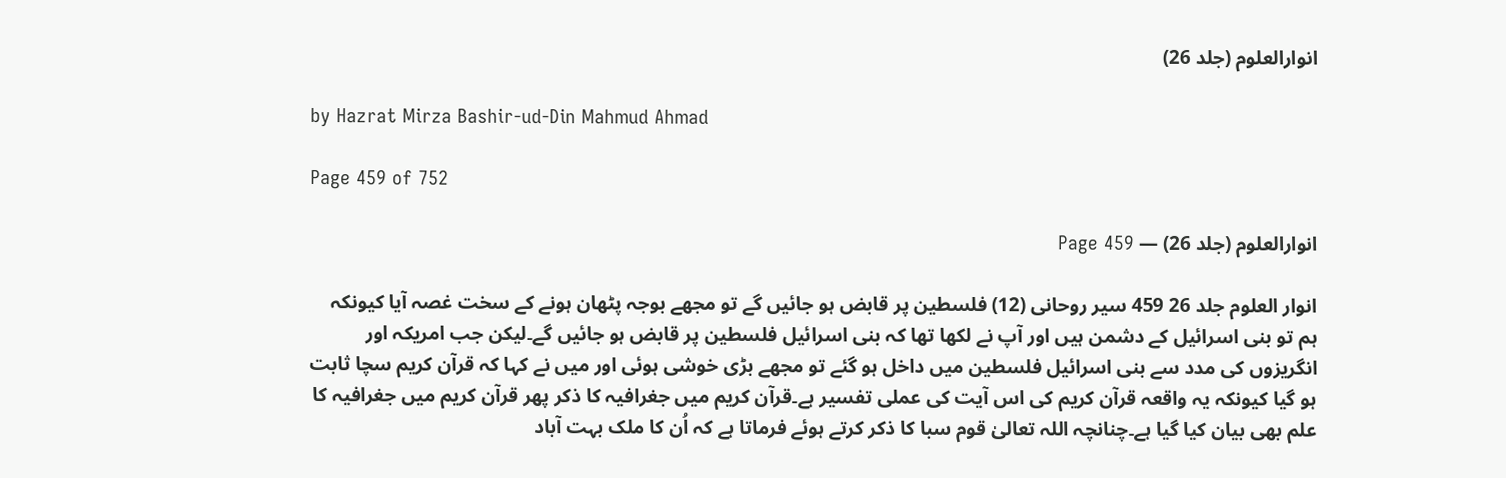انوارالعلوم (جلد 26)

by Hazrat Mirza Bashir-ud-Din Mahmud Ahmad

Page 459 of 752

انوارالعلوم (جلد 26) — Page 459

انوار العلوم جلد 26 459 سیر روحانی (12) فلسطین پر قابض ہو جائیں گے تو مجھے بوجہ پٹھان ہونے کے سخت غصہ آیا کیونکہ ہم تو بنی اسرائیل کے دشمن ہیں اور آپ نے لکھا تھا کہ بنی اسرائیل فلسطین پر قابض ہو جائیں گے۔لیکن جب امریکہ اور انگریزوں کی مدد سے بنی اسرائیل فلسطین میں داخل ہو گئے تو مجھے بڑی خوشی ہوئی اور میں نے کہا کہ قرآن کریم سچا ثابت ہو گیا کیونکہ یہ واقعہ قرآن کریم کی اس آیت کی عملی تفسیر ہے۔قرآن کریم میں جغرافیہ کا ذکر پھر قرآن کریم میں جغرافیہ کا علم بھی بیان کیا گیا ہے۔چنانچہ اللہ تعالیٰ قوم سبا کا ذکر کرتے ہوئے فرماتا ہے کہ اُن کا ملک بہت آباد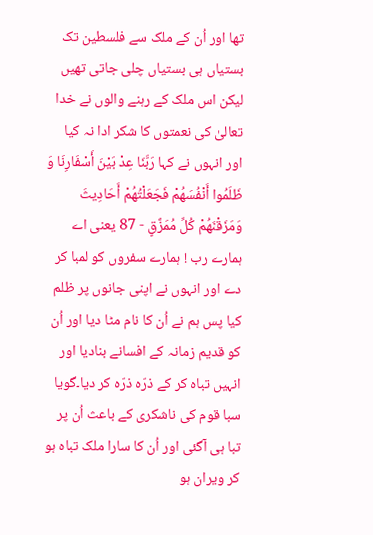تھا اور اُن کے ملک سے فلسطین تک بستیاں ہی بستیاں چلی جاتی تھیں لیکن اس ملک کے رہنے والوں نے خدا تعالیٰ کی نعمتوں کا شکر ادا نہ کیا اور انہوں نے کہا رَبَّنَا عِدْ بَيْنَ أَسْفَارِنَا وَ ظَلَمُوا أَنْفُسَهُمْ فَجَعَلْتُهُمْ أَحَادِيثَ وَمَزَقْنَهُمْ كُلِّ مُمَزَّقٍ - 87 یعنی اے ہمارے رب ! ہمارے سفروں کو لمبا کر دے اور انہوں نے اپنی جانوں پر ظلم کیا پس ہم نے اُن کا نام مٹا دیا اور اُن کو قدیم زمانہ کے افسانے بنادیا اور انہیں تباہ کر کے ذرّہ ذرّہ کر دیا۔گویا سبا قوم کی ناشکری کے باعث اُن پر تبا ہی آگئی اور اُن کا سارا ملک تباہ ہو کر ویران ہو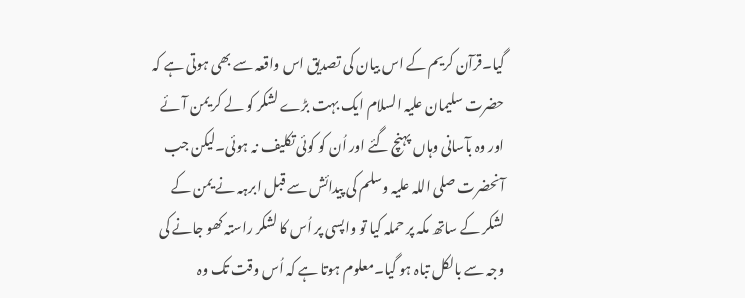گیا۔قرآن کریم کے اس بیان کی تصدیق اس واقعہ سے بھی ہوتی ہے کہ حضرت سلیمان علیہ السلام ایک بہت بڑے لشکر کو لے کر یمن آئے اور وہ بآسانی وہاں پہنچ گئے اور اُن کو کوئی تکلیف نہ ہوئی۔لیکن جب آنحضرت صلی اللہ علیہ وسلم کی پیدائش سے قبل ابرہہ نے یمن کے لشکر کے ساتھ مکہ پر حملہ کیا تو واپسی پر اُس کا لشکر راستہ کھو جانے کی وجہ سے بالکل تباہ ہو گیا۔معلوم ہوتا ہے کہ اُس وقت تک وہ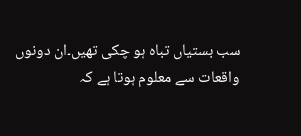سب بستیاں تباہ ہو چکی تھیں۔ان دونوں واقعات سے معلوم ہوتا ہے کہ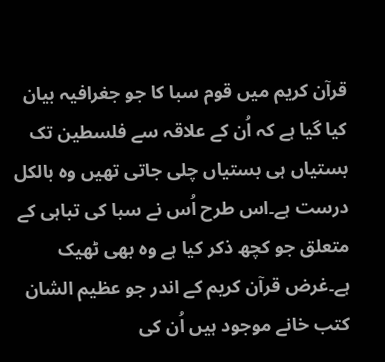قرآن کریم میں قوم سبا کا جو جغرافیہ بیان کیا گیا ہے کہ اُن کے علاقہ سے فلسطین تک بستیاں ہی بستیاں چلی جاتی تھیں وہ بالکل درست ہے۔اس طرح اُس نے سبا کی تباہی کے متعلق جو کچھ ذکر کیا ہے وہ بھی ٹھیک ہے۔غرض قرآن کریم کے اندر جو عظیم الشان کتب خانے موجود ہیں اُن کی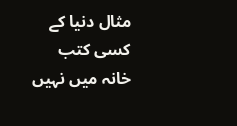مثال دنیا کے کسی کتب خانہ میں نہیں